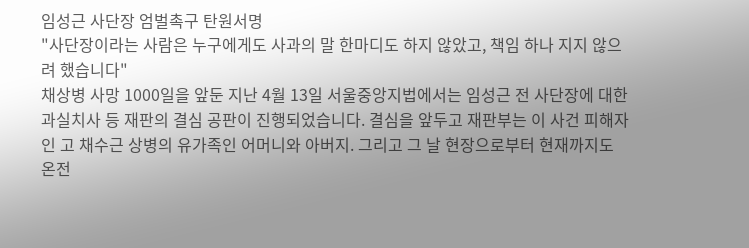임성근 사단장 엄벌촉구 탄원서명
"사단장이라는 사람은 누구에게도 사과의 말 한마디도 하지 않았고, 책임 하나 지지 않으려 했습니다"
채상병 사망 1000일을 앞둔 지난 4월 13일 서울중앙지법에서는 임성근 전 사단장에 대한 과실치사 등 재판의 결심 공판이 진행되었습니다. 결심을 앞두고 재판부는 이 사건 피해자인 고 채수근 상병의 유가족인 어머니와 아버지. 그리고 그 날 현장으로부터 현재까지도 온전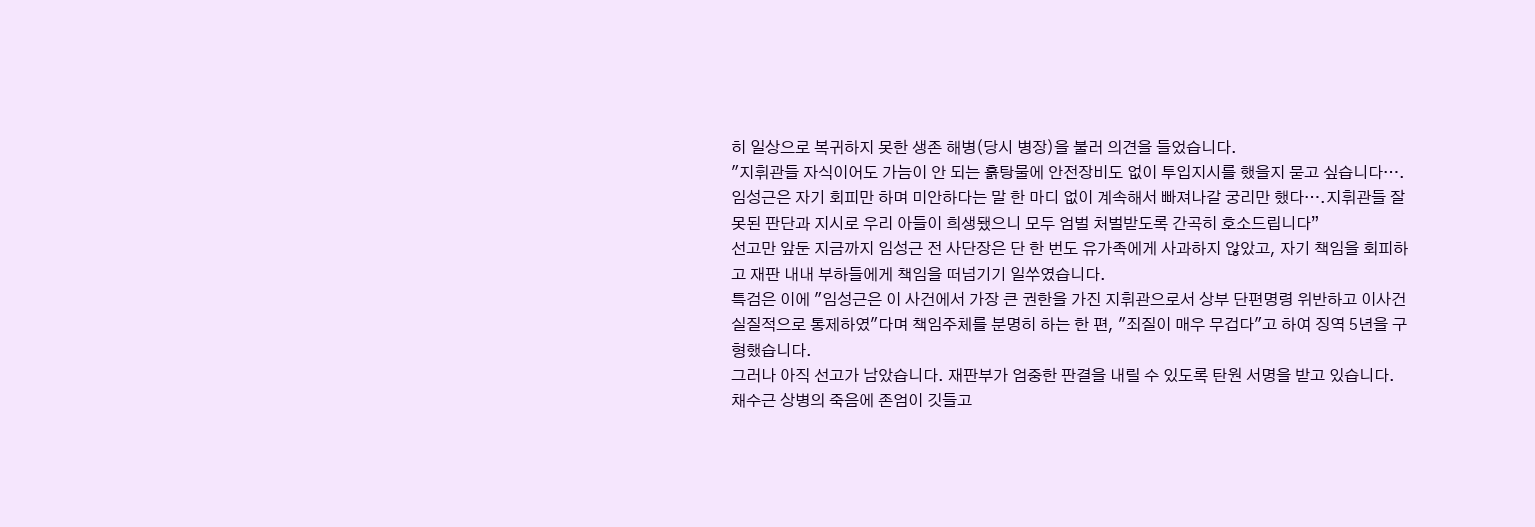히 일상으로 복귀하지 못한 생존 해병(당시 병장)을 불러 의견을 들었습니다.
"지휘관들 자식이어도 가늠이 안 되는 흙탕물에 안전장비도 없이 투입지시를 했을지 묻고 싶습니다….임성근은 자기 회피만 하며 미안하다는 말 한 마디 없이 계속해서 빠져나갈 궁리만 했다….지휘관들 잘못된 판단과 지시로 우리 아들이 희생됐으니 모두 엄벌 처벌받도록 간곡히 호소드립니다”
선고만 앞둔 지금까지 임성근 전 사단장은 단 한 번도 유가족에게 사과하지 않았고, 자기 책임을 회피하고 재판 내내 부하들에게 책임을 떠넘기기 일쑤였습니다.
특검은 이에 "임성근은 이 사건에서 가장 큰 권한을 가진 지휘관으로서 상부 단편명령 위반하고 이사건 실질적으로 통제하였"다며 책임주체를 분명히 하는 한 편, "죄질이 매우 무겁다"고 하여 징역 5년을 구형했습니다.
그러나 아직 선고가 남았습니다. 재판부가 엄중한 판결을 내릴 수 있도록 탄원 서명을 받고 있습니다.
채수근 상병의 죽음에 존엄이 깃들고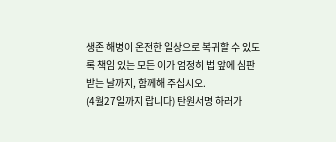생존 해병이 온전한 일상으로 복귀할 수 있도록 책임 있는 모든 이가 엄정히 법 앞에 심판받는 날까지, 함께해 주십시오.
(4월27일까지 랍니다) 탄원서명 하러가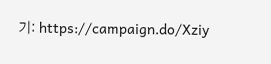기: https://campaign.do/Xziy